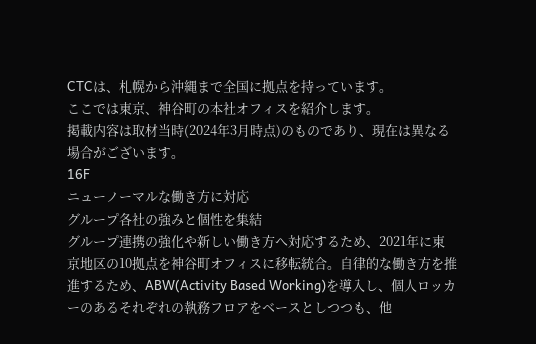CTCは、札幌から沖縄まで全国に拠点を持っています。
ここでは東京、神谷町の本社オフィスを紹介します。
掲載内容は取材当時(2024年3月時点)のものであり、現在は異なる場合がございます。
16F
ニューノーマルな働き方に対応
グループ各社の強みと個性を集結
グループ連携の強化や新しい働き方へ対応するため、2021年に東京地区の10拠点を神谷町オフィスに移転統合。自律的な働き方を推進するため、ABW(Activity Based Working)を導入し、個人ロッカーのあるそれぞれの執務フロアをベースとしつつも、他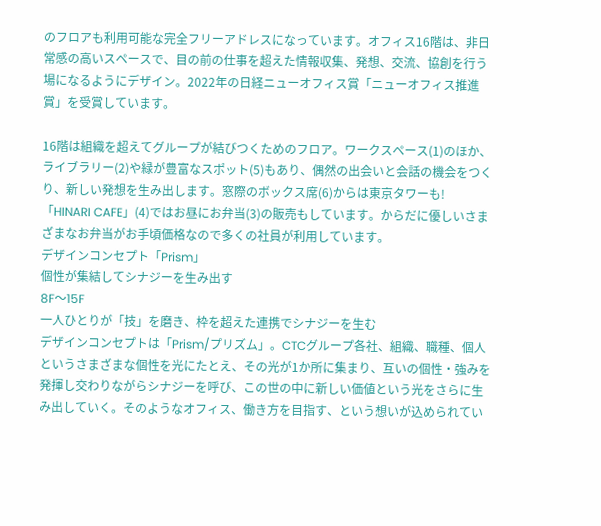のフロアも利用可能な完全フリーアドレスになっています。オフィス16階は、非日常感の高いスペースで、目の前の仕事を超えた情報収集、発想、交流、協創を行う場になるようにデザイン。2022年の日経ニューオフィス賞「ニューオフィス推進賞」を受賞しています。

16階は組織を超えてグループが結びつくためのフロア。ワークスペース(1)のほか、ライブラリー(2)や緑が豊富なスポット(5)もあり、偶然の出会いと会話の機会をつくり、新しい発想を生み出します。窓際のボックス席(6)からは東京タワーも! 「HINARI CAFE」(4)ではお昼にお弁当(3)の販売もしています。からだに優しいさまざまなお弁当がお手頃価格なので多くの社員が利用しています。
デザインコンセプト「Prism」
個性が集結してシナジーを生み出す
8F〜15F
一人ひとりが「技」を磨き、枠を超えた連携でシナジーを生む
デザインコンセプトは「Prism/プリズム」。CTCグループ各社、組織、職種、個人というさまざまな個性を光にたとえ、その光が1か所に集まり、互いの個性・強みを発揮し交わりながらシナジーを呼び、この世の中に新しい価値という光をさらに生み出していく。そのようなオフィス、働き方を目指す、という想いが込められてい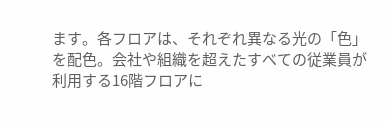ます。各フロアは、それぞれ異なる光の「色」を配色。会社や組織を超えたすべての従業員が利用する16階フロアに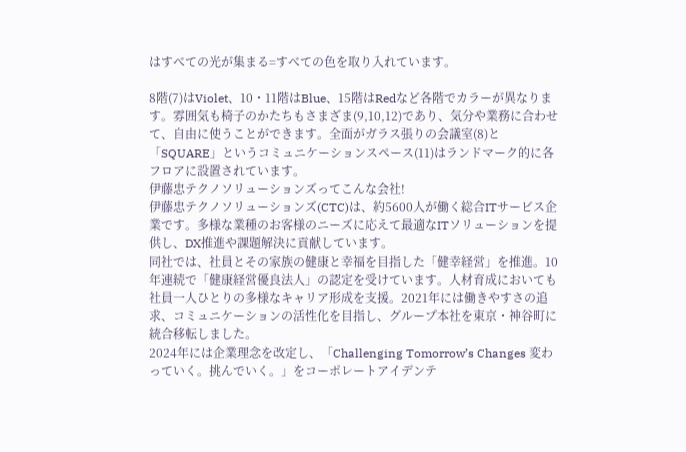はすべての光が集まる=すべての色を取り入れています。

8階(7)はViolet、10・11階はBlue、15階はRedなど各階でカラーが異なります。雰囲気も椅子のかたちもさまざま(9,10,12)であり、気分や業務に合わせて、自由に使うことができます。全面がガラス張りの会議室(8)と「SQUARE」というコミュニケーションスペース(11)はランドマーク的に各フロアに設置されています。
伊藤忠テクノソリューションズってこんな会社!
伊藤忠テクノソリューションズ(CTC)は、約5600人が働く総合ITサービス企業です。多様な業種のお客様のニーズに応えて最適なITソリューションを提供し、DX推進や課題解決に貢献しています。
同社では、社員とその家族の健康と幸福を目指した「健幸経営」を推進。10年連続で「健康経営優良法人」の認定を受けています。人材育成においても社員一人ひとりの多様なキャリア形成を支援。2021年には働きやすさの追求、コミュニケーションの活性化を目指し、グループ本社を東京・神谷町に統合移転しました。
2024年には企業理念を改定し、「Challenging Tomorrow’s Changes 変わっていく。挑んでいく。」をコーポレートアイデンテ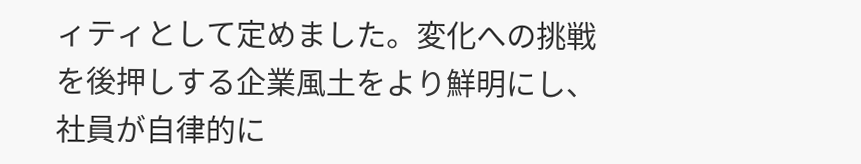ィティとして定めました。変化への挑戦を後押しする企業風土をより鮮明にし、社員が自律的に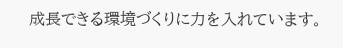成長できる環境づくりに力を入れています。